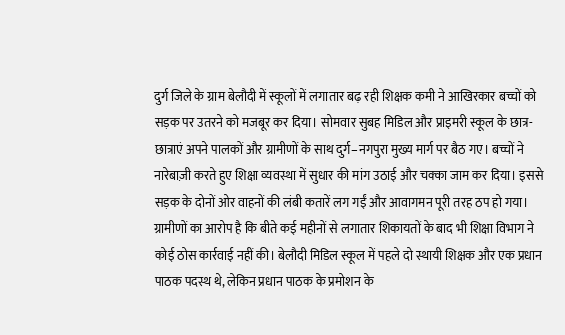दुर्ग जिले के ग्राम बेलौदी में स्कूलों में लगातार बढ़ रही शिक्षक कमी ने आखिरकार बच्चों को सड़क पर उतरने को मजबूर कर दिया। सोमवार सुबह मिडिल और प्राइमरी स्कूल के छात्र-छात्राएं अपने पालकों और ग्रामीणों के साथ दुर्ग–नगपुरा मुख्य मार्ग पर बैठ गए। बच्चों ने नारेबाज़ी करते हुए शिक्षा व्यवस्था में सुधार की मांग उठाई और चक्का जाम कर दिया। इससे सड़क के दोनों ओर वाहनों की लंबी कतारें लग गईं और आवागमन पूरी तरह ठप हो गया।
ग्रामीणों का आरोप है कि बीते कई महीनों से लगातार शिकायतों के बाद भी शिक्षा विभाग ने कोई ठोस कार्रवाई नहीं की। बेलौदी मिडिल स्कूल में पहले दो स्थायी शिक्षक और एक प्रधान पाठक पदस्थ थे, लेकिन प्रधान पाठक के प्रमोशन के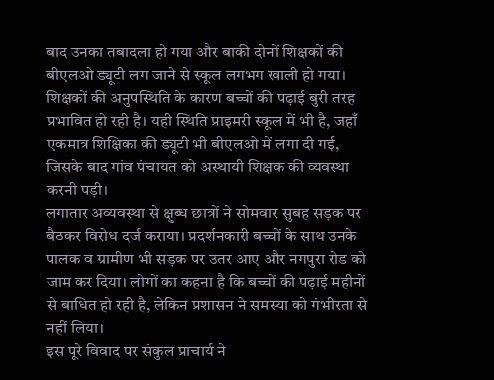बाद उनका तबादला हो गया और बाकी दोनों शिक्षकों की बीएलओ ड्यूटी लग जाने से स्कूल लगभग खाली हो गया। शिक्षकों की अनुपस्थिति के कारण बच्चों की पढ़ाई बुरी तरह प्रभावित हो रही है। यही स्थिति प्राइमरी स्कूल में भी है, जहाँ एकमात्र शिक्षिका की ड्यूटी भी बीएलओ में लगा दी गई, जिसके बाद गांव पंचायत को अस्थायी शिक्षक की व्यवस्था करनी पड़ी।
लगातार अव्यवस्था से क्षुब्ध छात्रों ने सोमवार सुबह सड़क पर बैठकर विरोध दर्ज कराया। प्रदर्शनकारी बच्चों के साथ उनके पालक व ग्रामीण भी सड़क पर उतर आए और नगपुरा रोड को जाम कर दिया। लोगों का कहना है कि बच्चों की पढ़ाई महीनों से बाधित हो रही है, लेकिन प्रशासन ने समस्या को गंभीरता से नहीं लिया।
इस पूरे विवाद पर संकुल प्राचार्य ने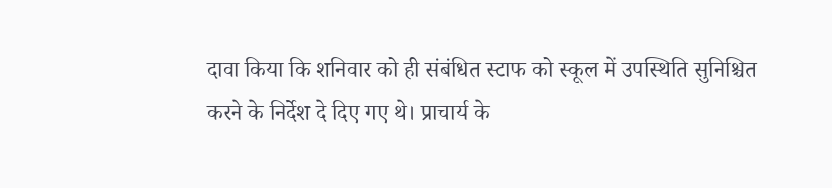दावा किया कि शनिवार को ही संबंधित स्टाफ को स्कूल में उपस्थिति सुनिश्चित करने के निर्देश दे दिए गए थे। प्राचार्य के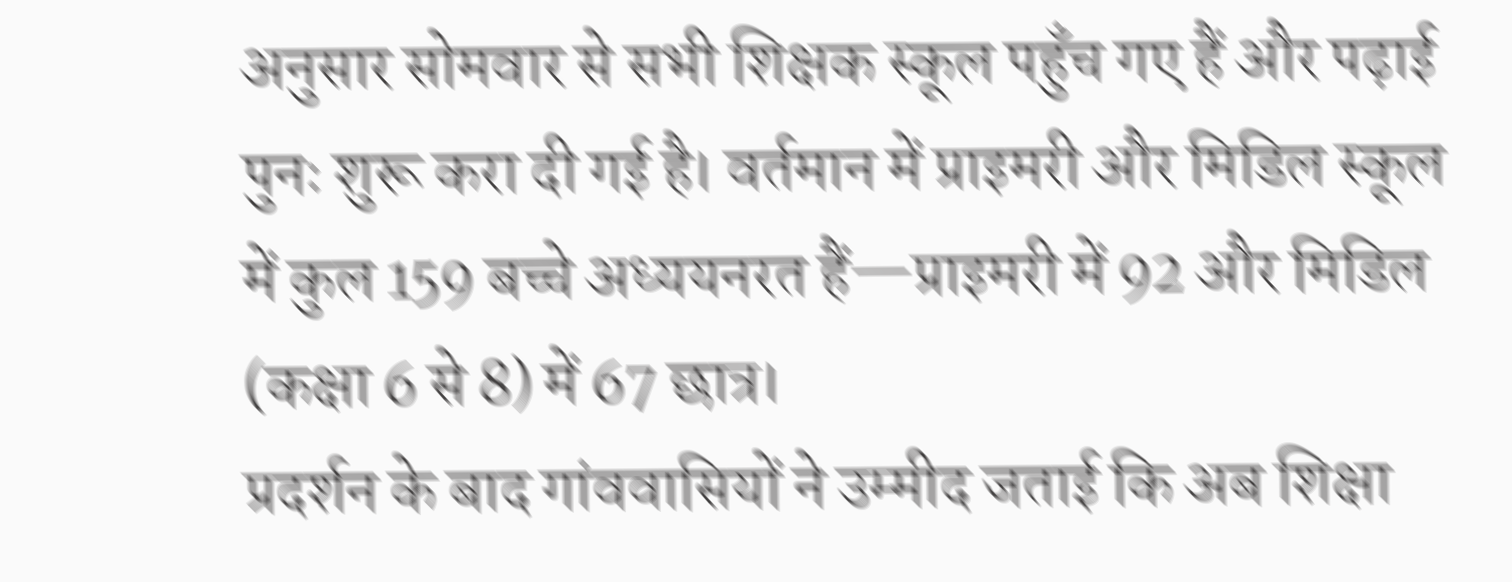अनुसार सोमवार से सभी शिक्षक स्कूल पहुँच गए हैं और पढ़ाई पुनः शुरू करा दी गई है। वर्तमान में प्राइमरी और मिडिल स्कूल में कुल 159 बच्चे अध्ययनरत हैं—प्राइमरी में 92 और मिडिल (कक्षा 6 से 8) में 67 छात्र।
प्रदर्शन के बाद गांववासियों ने उम्मीद जताई कि अब शिक्षा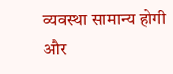व्यवस्था सामान्य होगी और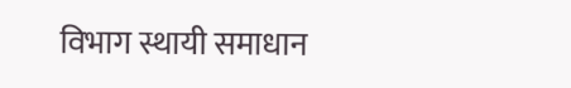विभाग स्थायी समाधान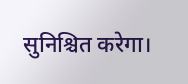सुनिश्चित करेगा।